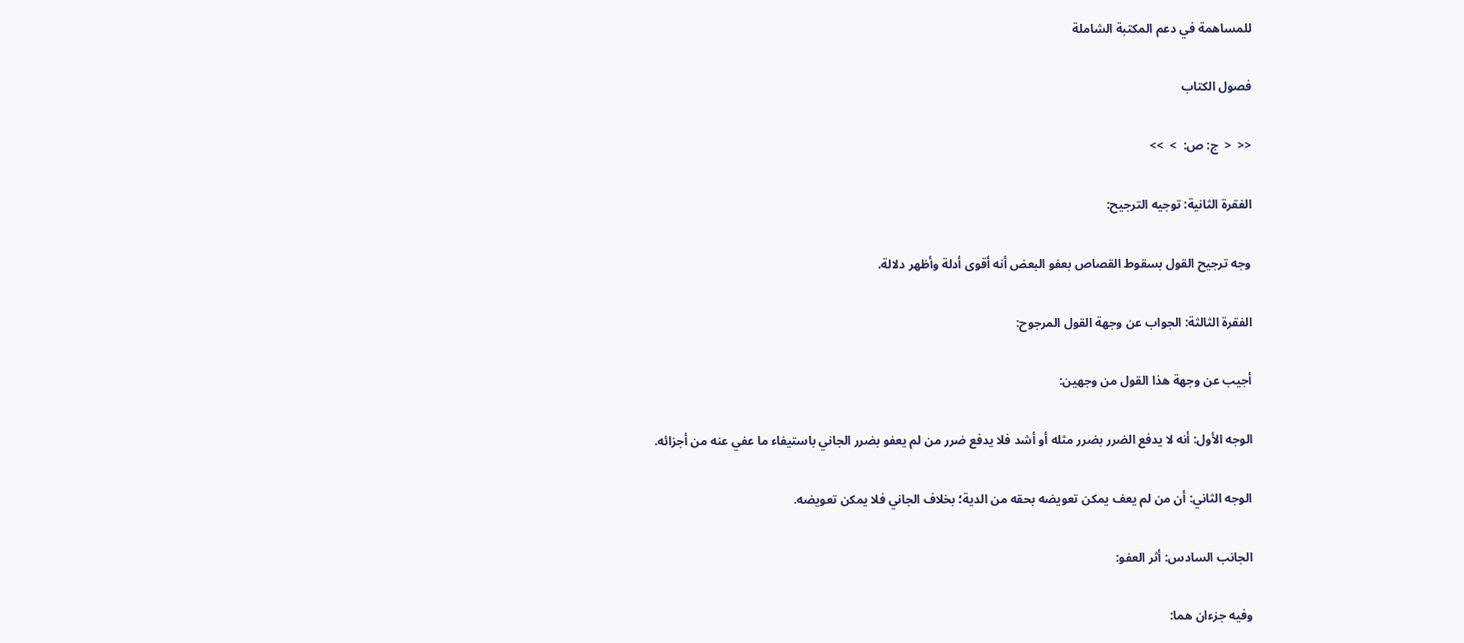للمساهمة في دعم المكتبة الشاملة

فصول الكتاب

<<  <  ج: ص:  >  >>

الفقرة الثانية: توجيه الترجيح:

وجه ترجيح القول بسقوط القصاص بعفو البعض أنه أقوى أدلة وأظهر دلالة.

الفقرة الثالثة: الجواب عن وجهة القول المرجوح:

أجيب عن وجهة هذا القول من وجهين:

الوجه الأول: أنه لا يدفع الضرر بضرر مثله أو أشد فلا يدفع ضرر من لم يعفو بضرر الجاني باستيفاء ما عفي عنه من أجزائه.

الوجه الثاني: أن من لم يعف يمكن تعويضه بحقه من الدية؛ بخلاف الجاني فلا يمكن تعويضه.

الجانب السادس: أثر العفو:

وفيه جزءان هما: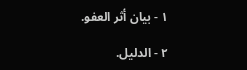١ - بيان أثر العفو.

٢ - الدليل.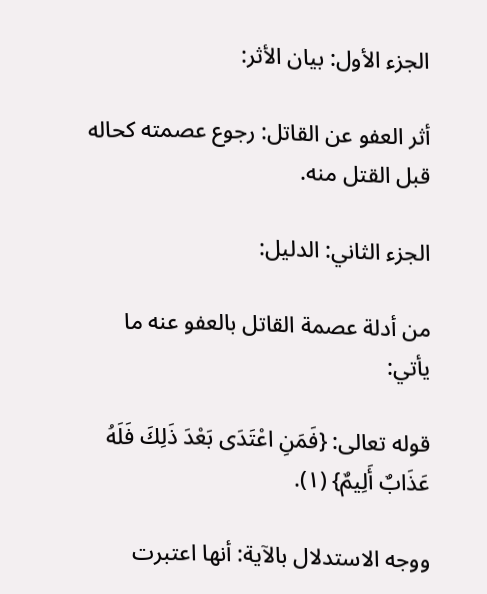الجزء الأول: بيان الأثر:

أثر العفو عن القاتل: رجوع عصمته كحاله قبل القتل منه.

الجزء الثاني: الدليل:

من أدلة عصمة القاتل بالعفو عنه ما يأتي:

قوله تعالى: {فَمَنِ اعْتَدَى بَعْدَ ذَلِكَ فَلَهُ عَذَابٌ أَلِيمٌ} (١).

ووجه الاستدلال بالآية: أنها اعتبرت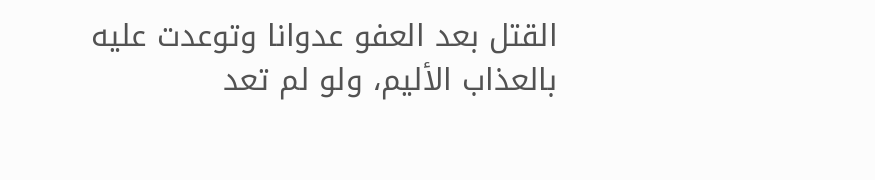القتل بعد العفو عدوانا وتوعدت عليه بالعذاب الأليم، ولو لم تعد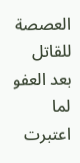العصصة للقاتل بعد العفو لما اعتبرت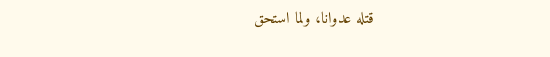قتله عدوانا، ولما استحق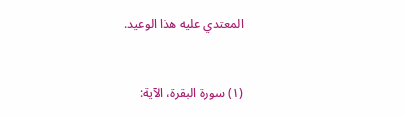المعتدي عليه هذا الوعيد.


(١) سورة البقرة، الآية: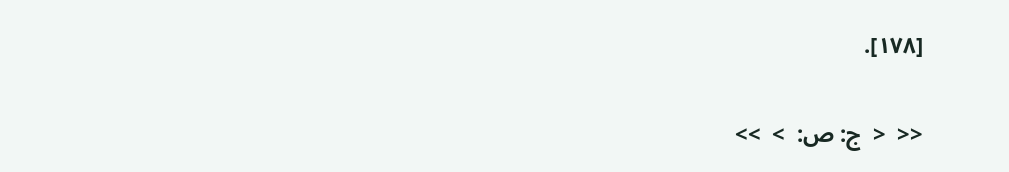[١٧٨].

<<  <  ج: ص:  >  >>